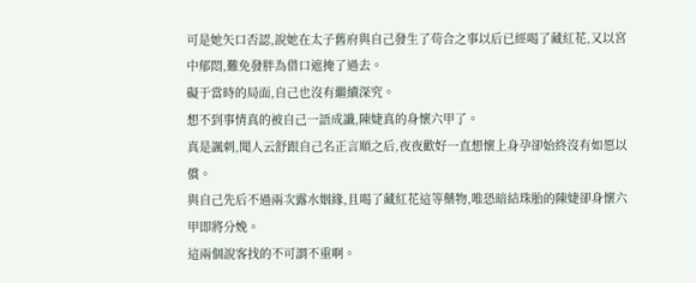可是她矢口否認,說她在太子舊府與自己發生了茍合之事以后已經喝了藏紅花,又以宮中郁悶,難免發胖為借口遮掩了過去。
礙于當時的局面,自己也沒有繼續深究。
想不到事情真的被自己一語成讖,陳婕真的身懷六甲了。
真是諷刺,聞人云舒跟自己名正言順之后,夜夜歡好一直想懷上身孕卻始終沒有如愿以償。
與自己先后不過兩次露水姻緣,且喝了藏紅花這等藥物,唯恐暗結珠胎的陳婕卻身懷六甲即將分娩。
這兩個說客找的不可謂不重啊。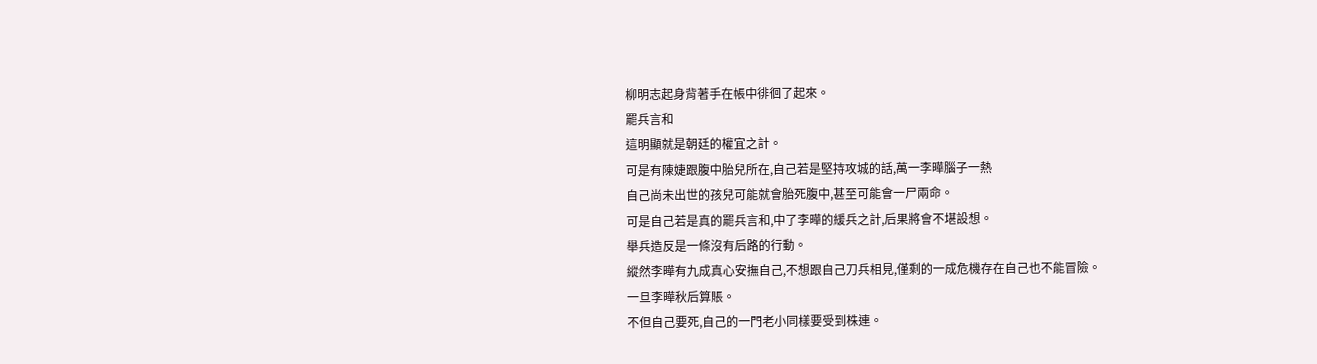柳明志起身背著手在帳中徘徊了起來。
罷兵言和
這明顯就是朝廷的權宜之計。
可是有陳婕跟腹中胎兒所在,自己若是堅持攻城的話,萬一李曄腦子一熱
自己尚未出世的孩兒可能就會胎死腹中,甚至可能會一尸兩命。
可是自己若是真的罷兵言和,中了李曄的緩兵之計,后果將會不堪設想。
舉兵造反是一條沒有后路的行動。
縱然李曄有九成真心安撫自己,不想跟自己刀兵相見,僅剩的一成危機存在自己也不能冒險。
一旦李曄秋后算賬。
不但自己要死,自己的一門老小同樣要受到株連。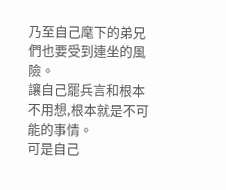乃至自己麾下的弟兄們也要受到連坐的風險。
讓自己罷兵言和根本不用想,根本就是不可能的事情。
可是自己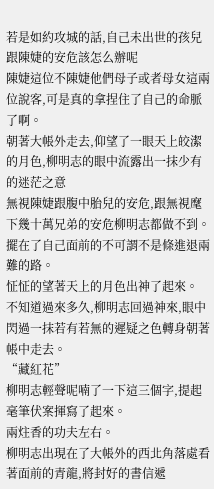若是如約攻城的話,自己未出世的孩兒跟陳婕的安危該怎么辦呢
陳婕這位不陳婕他們母子或者母女這兩位說客,可是真的拿捏住了自己的命脈了啊。
朝著大帳外走去,仰望了一眼天上皎潔的月色,柳明志的眼中流露出一抹少有的迷茫之意
無視陳婕跟腹中胎兒的安危,跟無視麾下幾十萬兄弟的安危柳明志都做不到。
擺在了自己面前的不可謂不是條進退兩難的路。
怔怔的望著天上的月色出神了起來。
不知道過來多久,柳明志回過神來,眼中閃過一抹若有若無的遲疑之色轉身朝著帳中走去。
“藏紅花”
柳明志輕聲呢喃了一下這三個字,提起毫筆伏案揮寫了起來。
兩炷香的功夫左右。
柳明志出現在了大帳外的西北角落處看著面前的青龍,將封好的書信遞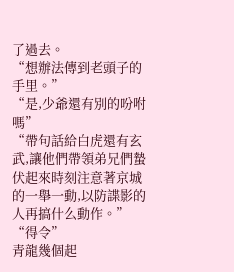了過去。
“想辦法傳到老頭子的手里。”
“是,少爺還有別的吩咐嗎”
“帶句話給白虎還有玄武,讓他們帶領弟兄們蟄伏起來時刻注意著京城的一舉一動,以防諜影的人再搞什么動作。”
“得令”
青龍幾個起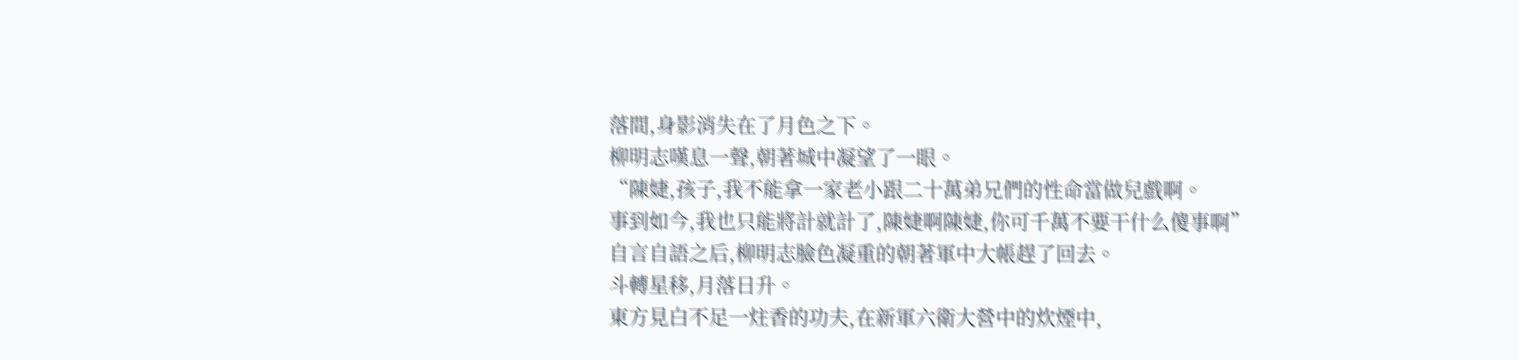落間,身影消失在了月色之下。
柳明志嘆息一聲,朝著城中凝望了一眼。
“陳婕,孩子,我不能拿一家老小跟二十萬弟兄們的性命當做兒戲啊。
事到如今,我也只能將計就計了,陳婕啊陳婕,你可千萬不要干什么傻事啊”
自言自語之后,柳明志臉色凝重的朝著軍中大帳趕了回去。
斗轉星移,月落日升。
東方見白不足一炷香的功夫,在新軍六衛大營中的炊煙中,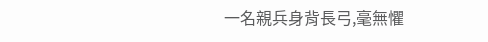一名親兵身背長弓,毫無懼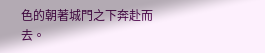色的朝著城門之下奔赴而去。